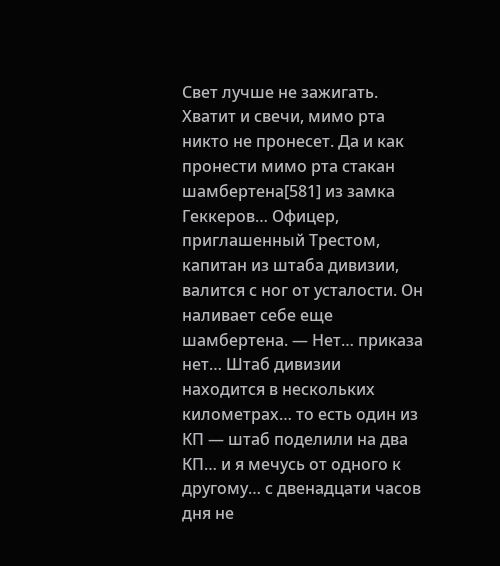Свет лучше не зажигать. Хватит и свечи, мимо рта никто не пронесет. Да и как пронести мимо рта стакан шамбертена[581] из замка Геккеров… Офицер, приглашенный Трестом, капитан из штаба дивизии, валится с ног от усталости. Он наливает себе еще шамбертена. — Нет… приказа нет… Штаб дивизии находится в нескольких километрах… то есть один из КП — штаб поделили на два КП… и я мечусь от одного к другому… с двенадцати часов дня не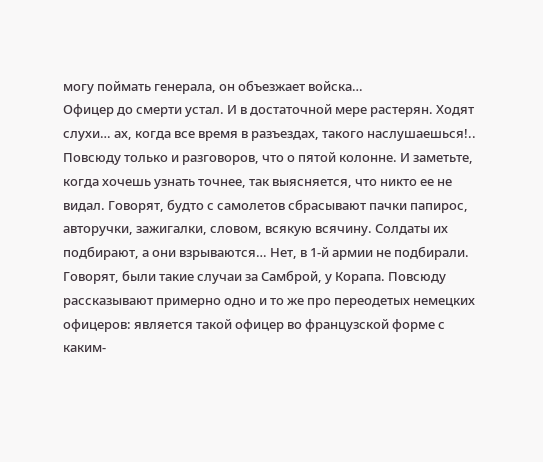могу поймать генерала, он объезжает войска…
Офицер до смерти устал. И в достаточной мере растерян. Ходят слухи… ах, когда все время в разъездах, такого наслушаешься!.. Повсюду только и разговоров, что о пятой колонне. И заметьте, когда хочешь узнать точнее, так выясняется, что никто ее не видал. Говорят, будто с самолетов сбрасывают пачки папирос, авторучки, зажигалки, словом, всякую всячину. Солдаты их подбирают, а они взрываются… Нет, в 1-й армии не подбирали. Говорят, были такие случаи за Самброй, у Корапа. Повсюду рассказывают примерно одно и то же про переодетых немецких офицеров: является такой офицер во французской форме с каким-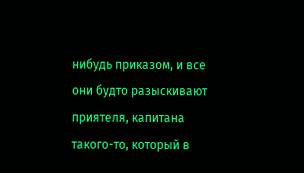нибудь приказом, и все они будто разыскивают приятеля, капитана такого-то, который в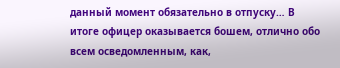данный момент обязательно в отпуску… В итоге офицер оказывается бошем, отлично обо всем осведомленным, как,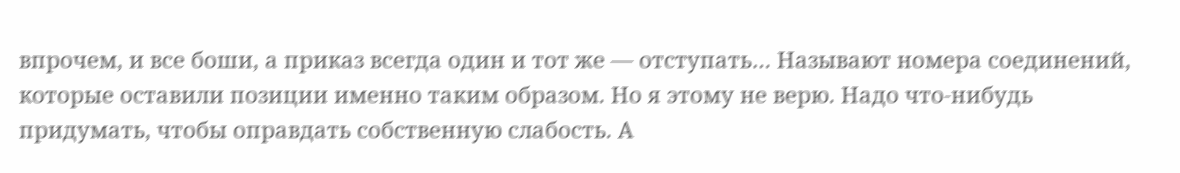впрочем, и все боши, а приказ всегда один и тот же — отступать… Называют номера соединений, которые оставили позиции именно таким образом. Но я этому не верю. Надо что-нибудь придумать, чтобы оправдать собственную слабость. А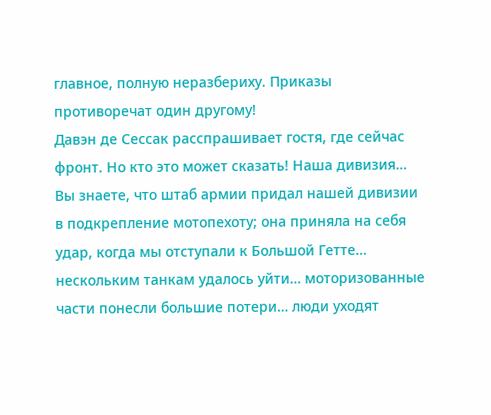главное, полную неразбериху. Приказы противоречат один другому!
Давэн де Сессак расспрашивает гостя, где сейчас фронт. Но кто это может сказать! Наша дивизия… Вы знаете, что штаб армии придал нашей дивизии в подкрепление мотопехоту; она приняла на себя удар, когда мы отступали к Большой Гетте… нескольким танкам удалось уйти… моторизованные части понесли большие потери… люди уходят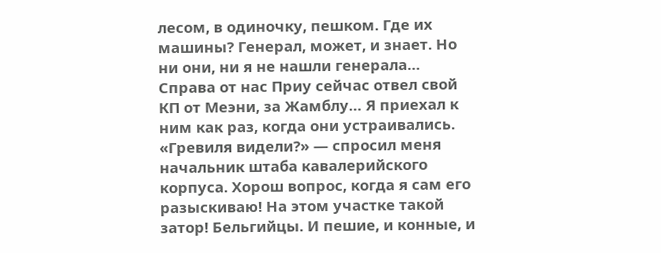лесом, в одиночку, пешком. Где их машины? Генерал, может, и знает. Но ни они, ни я не нашли генерала… Справа от нас Приу сейчас отвел свой КП от Меэни, за Жамблу… Я приехал к ним как раз, когда они устраивались. «Гревиля видели?» — спросил меня начальник штаба кавалерийского корпуса. Хорош вопрос, когда я сам его разыскиваю! На этом участке такой затор! Бельгийцы. И пешие, и конные, и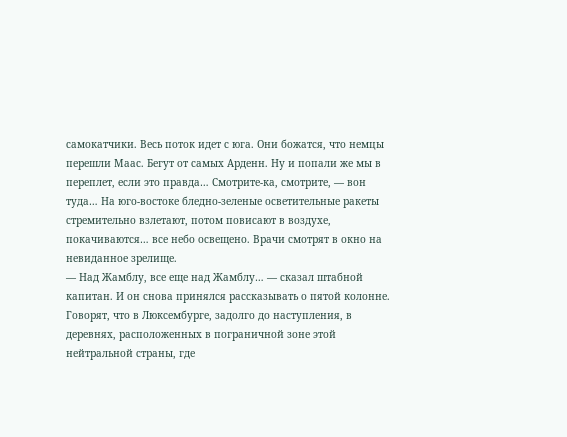самокатчики. Весь поток идет с юга. Они божатся, что немцы перешли Маас. Бегут от самых Арденн. Ну и попали же мы в переплет, если это правда… Смотрите-ка, смотрите, — вон туда… На юго-востоке бледно-зеленые осветительные ракеты стремительно взлетают, потом повисают в воздухе, покачиваются… все небо освещено. Врачи смотрят в окно на невиданное зрелище.
— Над Жамблу, все еще над Жамблу… — сказал штабной капитан. И он снова принялся рассказывать о пятой колонне. Говорят, что в Люксембурге, задолго до наступления, в деревнях, расположенных в пограничной зоне этой нейтральной страны, где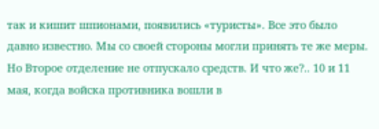так и кишит шпионами, появились «туристы». Все это было давно известно. Мы со своей стороны могли принять те же меры. Но Второе отделение не отпускало средств. И что же?.. 10 и 11 мая, когда войска противника вошли в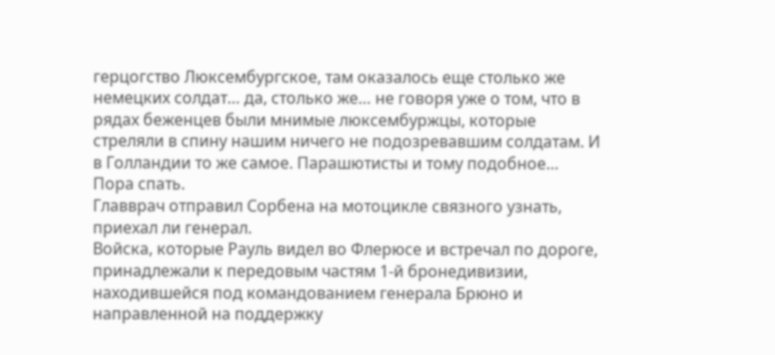герцогство Люксембургское, там оказалось еще столько же немецких солдат… да, столько же… не говоря уже о том, что в рядах беженцев были мнимые люксембуржцы, которые стреляли в спину нашим ничего не подозревавшим солдатам. И в Голландии то же самое. Парашютисты и тому подобное…
Пора спать.
Главврач отправил Сорбена на мотоцикле связного узнать, приехал ли генерал.
Войска, которые Рауль видел во Флерюсе и встречал по дороге, принадлежали к передовым частям 1-й бронедивизии, находившейся под командованием генерала Брюно и направленной на поддержку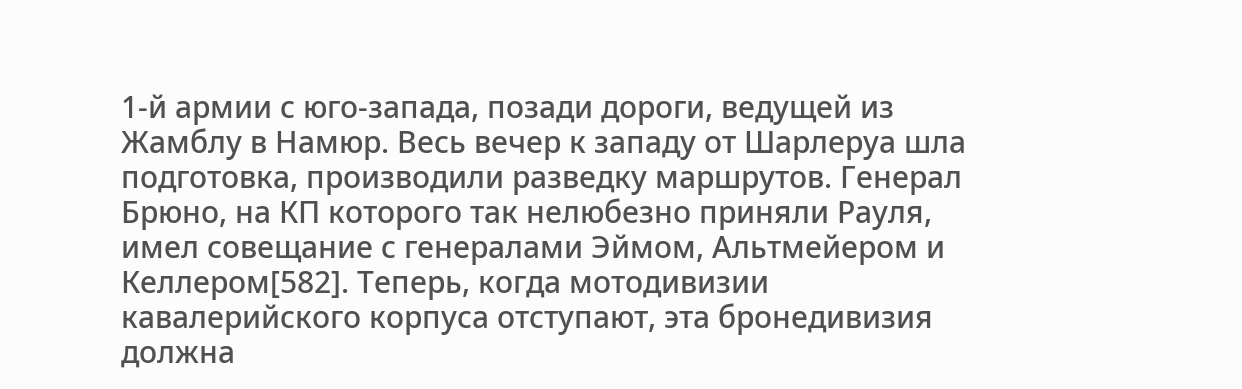1-й армии с юго-запада, позади дороги, ведущей из Жамблу в Намюр. Весь вечер к западу от Шарлеруа шла подготовка, производили разведку маршрутов. Генерал Брюно, на КП которого так нелюбезно приняли Рауля, имел совещание с генералами Эймом, Альтмейером и Келлером[582]. Теперь, когда мотодивизии кавалерийского корпуса отступают, эта бронедивизия должна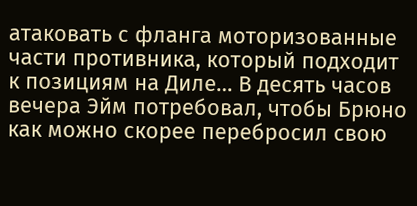атаковать с фланга моторизованные части противника, который подходит к позициям на Диле… В десять часов вечера Эйм потребовал, чтобы Брюно как можно скорее перебросил свою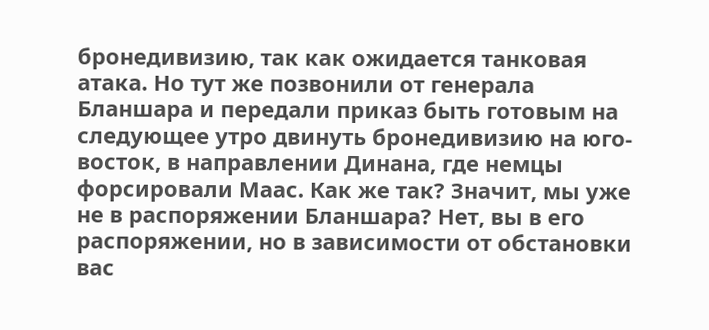бронедивизию, так как ожидается танковая атака. Но тут же позвонили от генерала Бланшара и передали приказ быть готовым на следующее утро двинуть бронедивизию на юго-восток, в направлении Динана, где немцы форсировали Маас. Как же так? Значит, мы уже не в распоряжении Бланшара? Нет, вы в его распоряжении, но в зависимости от обстановки вас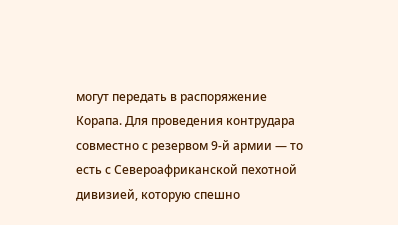могут передать в распоряжение Корапа. Для проведения контрудара совместно с резервом 9-й армии — то есть с Североафриканской пехотной дивизией, которую спешно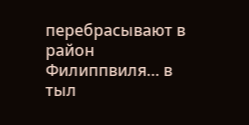перебрасывают в район Филиппвиля… в тыл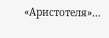«Аристотеля»…